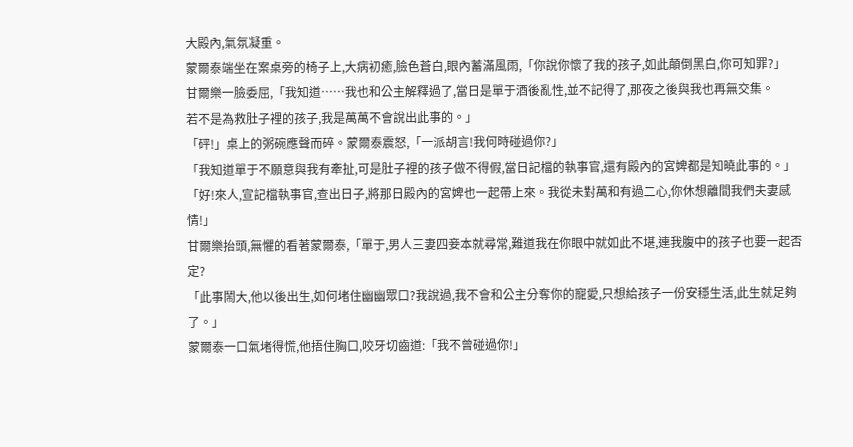大殿內,氣氛凝重。
蒙爾泰端坐在案桌旁的椅子上,大病初癒,臉色蒼白,眼內蓄滿風雨,「你說你懷了我的孩子,如此顛倒黑白,你可知罪?」
甘爾樂一臉委屈,「我知道……我也和公主解釋過了,當日是單于酒後亂性,並不記得了,那夜之後與我也再無交集。
若不是為救肚子裡的孩子,我是萬萬不會說出此事的。」
「砰!」桌上的粥碗應聲而碎。蒙爾泰震怒,「一派胡言!我何時碰過你?」
「我知道單于不願意與我有牽扯,可是肚子裡的孩子做不得假,當日記檔的執事官,還有殿內的宮婢都是知曉此事的。」
「好!來人,宣記檔執事官,查出日子,將那日殿內的宮婢也一起帶上來。我從未對萬和有過二心,你休想離間我們夫妻感情!」
甘爾樂抬頭,無懼的看著蒙爾泰,「單于,男人三妻四妾本就尋常,難道我在你眼中就如此不堪,連我腹中的孩子也要一起否定?
「此事鬧大,他以後出生,如何堵住幽幽眾口?我說過,我不會和公主分奪你的寵愛,只想給孩子一份安穩生活,此生就足夠了。」
蒙爾泰一口氣堵得慌,他捂住胸口,咬牙切齒道:「我不曾碰過你!」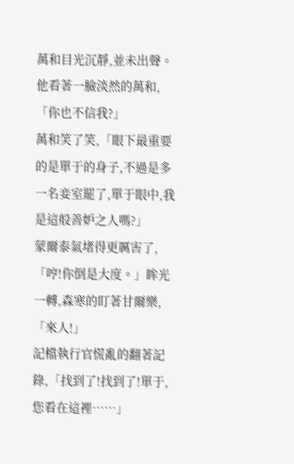萬和目光沉靜,並未出聲。
他看著一臉淡然的萬和,「你也不信我?」
萬和笑了笑,「眼下最重要的是單于的身子,不過是多一名妾室罷了,單于眼中,我是這般善妒之人嗎?」
蒙爾泰氣堵得更厲害了,「哼!你倒是大度。」眸光一轉,森寒的盯著甘爾樂,「來人!」
記檔執行官慌亂的翻著記錄,「找到了!找到了!單于,您看在這裡……」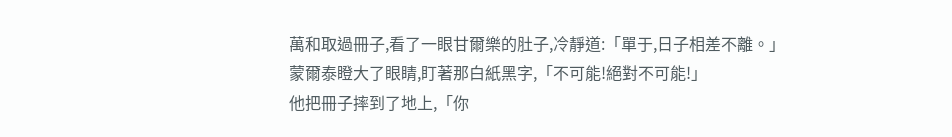萬和取過冊子,看了一眼甘爾樂的肚子,冷靜道:「單于,日子相差不離。」
蒙爾泰瞪大了眼睛,盯著那白紙黑字,「不可能!絕對不可能!」
他把冊子摔到了地上,「你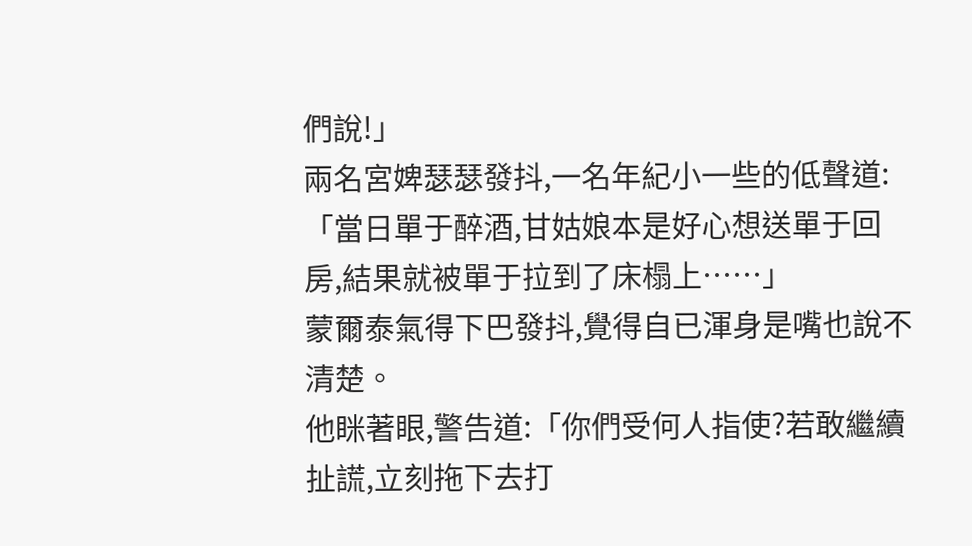們說!」
兩名宮婢瑟瑟發抖,一名年紀小一些的低聲道:「當日單于醉酒,甘姑娘本是好心想送單于回房,結果就被單于拉到了床榻上……」
蒙爾泰氣得下巴發抖,覺得自已渾身是嘴也說不清楚。
他眯著眼,警告道:「你們受何人指使?若敢繼續扯謊,立刻拖下去打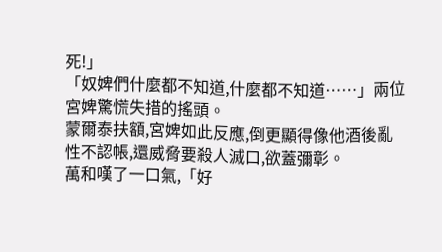死!」
「奴婢們什麼都不知道,什麼都不知道……」兩位宮婢驚慌失措的搖頭。
蒙爾泰扶額,宮婢如此反應,倒更顯得像他酒後亂性不認帳,還威脅要殺人滅口,欲蓋彌彰。
萬和嘆了一口氣,「好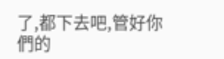了,都下去吧,管好你們的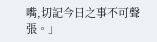嘴,切記今日之事不可聲張。」